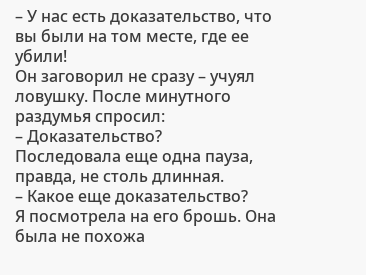– У нас есть доказательство, что вы были на том месте, где ее убили!
Он заговорил не сразу – учуял ловушку. После минутного раздумья спросил:
– Доказательство?
Последовала еще одна пауза, правда, не столь длинная.
– Какое еще доказательство?
Я посмотрела на его брошь. Она была не похожа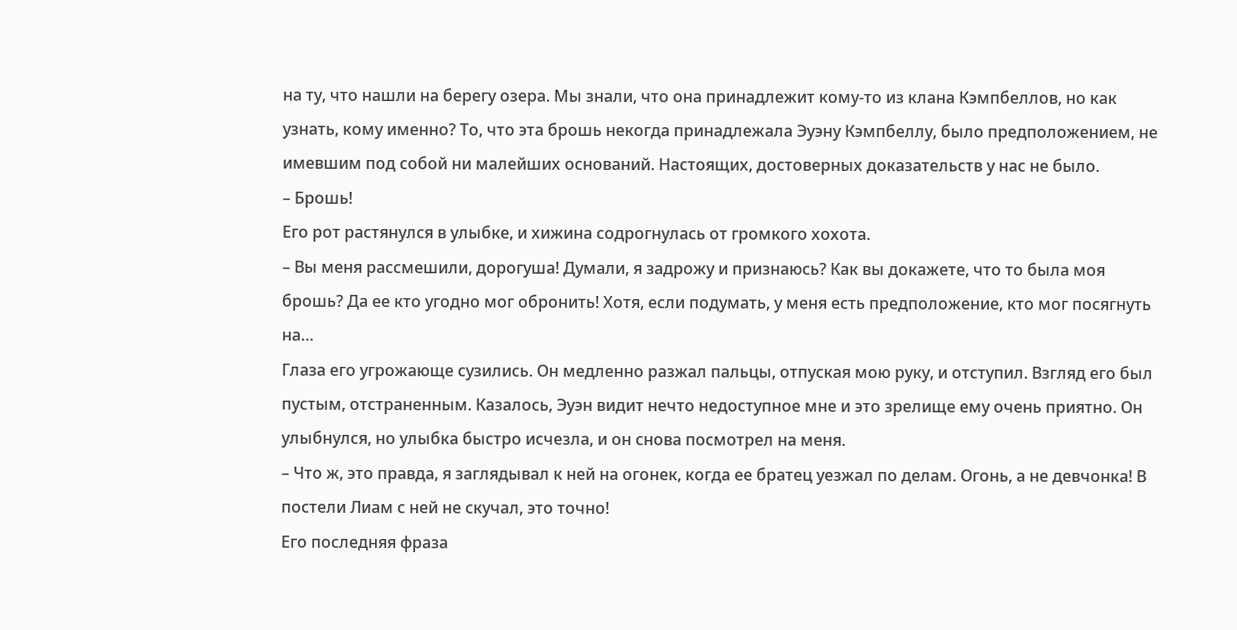на ту, что нашли на берегу озера. Мы знали, что она принадлежит кому-то из клана Кэмпбеллов, но как узнать, кому именно? То, что эта брошь некогда принадлежала Эуэну Кэмпбеллу, было предположением, не имевшим под собой ни малейших оснований. Настоящих, достоверных доказательств у нас не было.
– Брошь!
Его рот растянулся в улыбке, и хижина содрогнулась от громкого хохота.
– Вы меня рассмешили, дорогуша! Думали, я задрожу и признаюсь? Как вы докажете, что то была моя брошь? Да ее кто угодно мог обронить! Хотя, если подумать, у меня есть предположение, кто мог посягнуть на…
Глаза его угрожающе сузились. Он медленно разжал пальцы, отпуская мою руку, и отступил. Взгляд его был пустым, отстраненным. Казалось, Эуэн видит нечто недоступное мне и это зрелище ему очень приятно. Он улыбнулся, но улыбка быстро исчезла, и он снова посмотрел на меня.
– Что ж, это правда, я заглядывал к ней на огонек, когда ее братец уезжал по делам. Огонь, а не девчонка! В постели Лиам с ней не скучал, это точно!
Его последняя фраза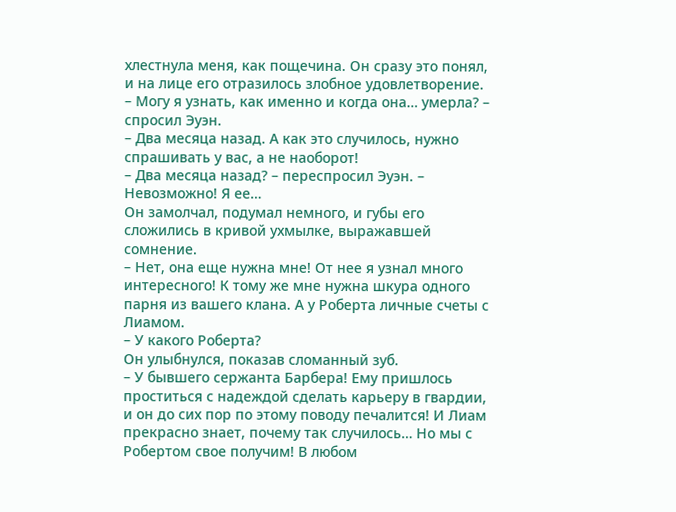хлестнула меня, как пощечина. Он сразу это понял, и на лице его отразилось злобное удовлетворение.
– Могу я узнать, как именно и когда она… умерла? – спросил Эуэн.
– Два месяца назад. А как это случилось, нужно спрашивать у вас, а не наоборот!
– Два месяца назад? – переспросил Эуэн. – Невозможно! Я ее…
Он замолчал, подумал немного, и губы его сложились в кривой ухмылке, выражавшей сомнение.
– Нет, она еще нужна мне! От нее я узнал много интересного! К тому же мне нужна шкура одного парня из вашего клана. А у Роберта личные счеты с Лиамом.
– У какого Роберта?
Он улыбнулся, показав сломанный зуб.
– У бывшего сержанта Барбера! Ему пришлось проститься с надеждой сделать карьеру в гвардии, и он до сих пор по этому поводу печалится! И Лиам прекрасно знает, почему так случилось… Но мы с Робертом свое получим! В любом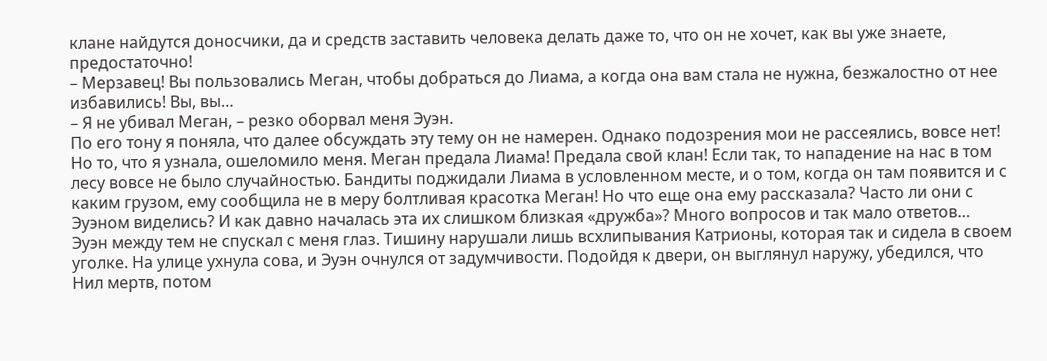клане найдутся доносчики, да и средств заставить человека делать даже то, что он не хочет, как вы уже знаете, предостаточно!
– Мерзавец! Вы пользовались Меган, чтобы добраться до Лиама, а когда она вам стала не нужна, безжалостно от нее избавились! Вы, вы…
– Я не убивал Меган, – резко оборвал меня Эуэн.
По его тону я поняла, что далее обсуждать эту тему он не намерен. Однако подозрения мои не рассеялись, вовсе нет! Но то, что я узнала, ошеломило меня. Меган предала Лиама! Предала свой клан! Если так, то нападение на нас в том лесу вовсе не было случайностью. Бандиты поджидали Лиама в условленном месте, и о том, когда он там появится и с каким грузом, ему сообщила не в меру болтливая красотка Меган! Но что еще она ему рассказала? Часто ли они с Эуэном виделись? И как давно началась эта их слишком близкая «дружба»? Много вопросов и так мало ответов…
Эуэн между тем не спускал с меня глаз. Тишину нарушали лишь всхлипывания Катрионы, которая так и сидела в своем уголке. На улице ухнула сова, и Эуэн очнулся от задумчивости. Подойдя к двери, он выглянул наружу, убедился, что Нил мертв, потом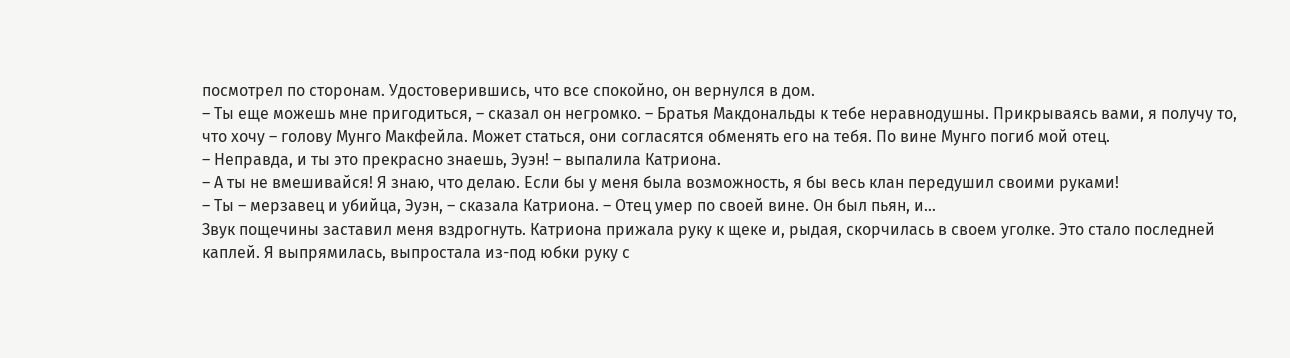посмотрел по сторонам. Удостоверившись, что все спокойно, он вернулся в дом.
– Ты еще можешь мне пригодиться, – сказал он негромко. – Братья Макдональды к тебе неравнодушны. Прикрываясь вами, я получу то, что хочу – голову Мунго Макфейла. Может статься, они согласятся обменять его на тебя. По вине Мунго погиб мой отец.
– Неправда, и ты это прекрасно знаешь, Эуэн! – выпалила Катриона.
– А ты не вмешивайся! Я знаю, что делаю. Если бы у меня была возможность, я бы весь клан передушил своими руками!
– Ты – мерзавец и убийца, Эуэн, – сказала Катриона. – Отец умер по своей вине. Он был пьян, и…
Звук пощечины заставил меня вздрогнуть. Катриона прижала руку к щеке и, рыдая, скорчилась в своем уголке. Это стало последней каплей. Я выпрямилась, выпростала из-под юбки руку с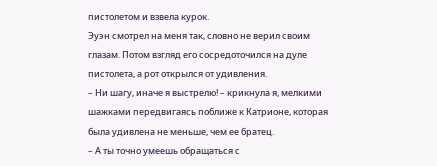пистолетом и взвела курок.
Эуэн смотрел на меня так, словно не верил своим глазам. Потом взгляд его сосредоточился на дуле пистолета, а рот открылся от удивления.
– Ни шагу, иначе я выстрелю! – крикнула я, мелкими шажками передвигаясь поближе к Катрионе, которая была удивлена не меньше, чем ее братец.
– А ты точно умеешь обращаться с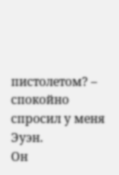пистолетом? – спокойно спросил у меня Эуэн.
Он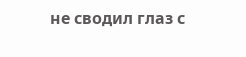не сводил глаз с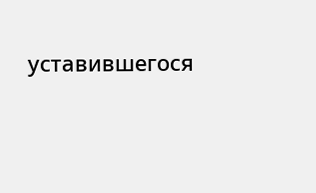уставившегося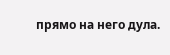прямо на него дула.